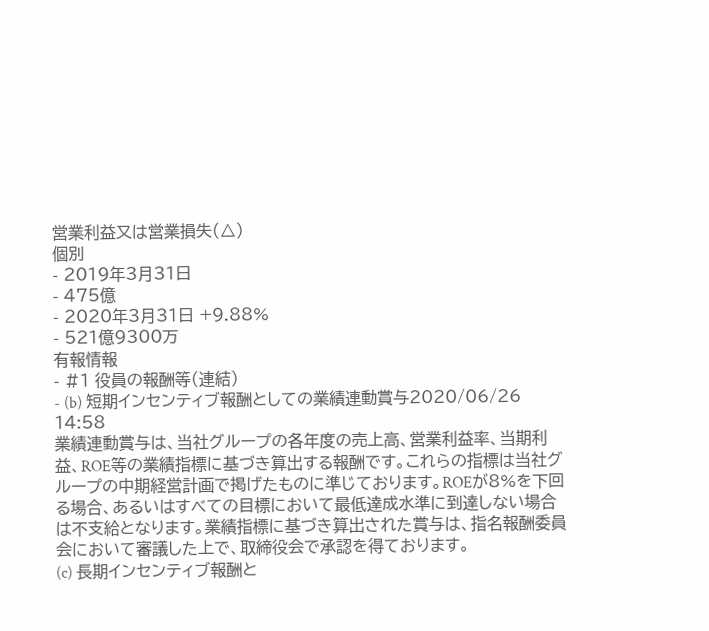営業利益又は営業損失(△)
個別
- 2019年3月31日
- 475億
- 2020年3月31日 +9.88%
- 521億9300万
有報情報
- #1 役員の報酬等(連結)
- (b) 短期インセンティブ報酬としての業績連動賞与2020/06/26 14:58
業績連動賞与は、当社グループの各年度の売上高、営業利益率、当期利益、ROE等の業績指標に基づき算出する報酬です。これらの指標は当社グループの中期経営計画で掲げたものに準じております。ROEが8%を下回る場合、あるいはすべての目標において最低達成水準に到達しない場合は不支給となります。業績指標に基づき算出された賞与は、指名報酬委員会において審議した上で、取締役会で承認を得ております。
(c) 長期インセンティブ報酬と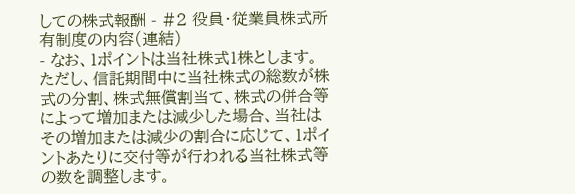しての株式報酬 - #2 役員・従業員株式所有制度の内容(連結)
- なお、1ポイントは当社株式1株とします。ただし、信託期間中に当社株式の総数が株式の分割、株式無償割当て、株式の併合等によって増加または減少した場合、当社はその増加または減少の割合に応じて、1ポイントあたりに交付等が行われる当社株式等の数を調整します。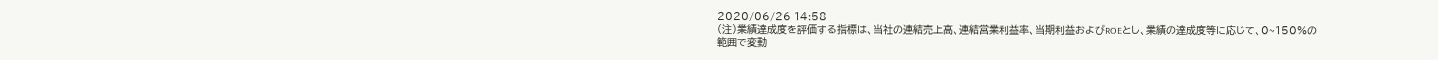2020/06/26 14:58
(注)業績達成度を評価する指標は、当社の連結売上高、連結営業利益率、当期利益およびROEとし、業績の達成度等に応じて、0~150%の範囲で変動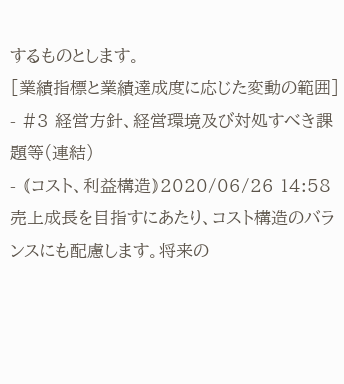するものとします。
[業績指標と業績達成度に応じた変動の範囲] - #3 経営方針、経営環境及び対処すべき課題等(連結)
- ⦅コスト、利益構造⦆2020/06/26 14:58
売上成長を目指すにあたり、コスト構造のバランスにも配慮します。将来の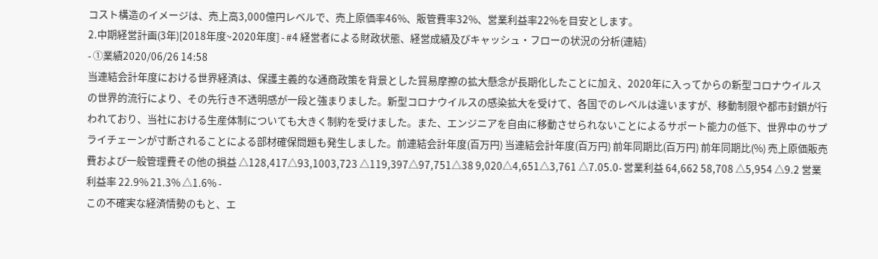コスト構造のイメージは、売上高3,000億円レベルで、売上原価率46%、販管費率32%、営業利益率22%を目安とします。
2.中期経営計画(3年)[2018年度~2020年度] - #4 経営者による財政状態、経営成績及びキャッシュ・フローの状況の分析(連結)
- ①業績2020/06/26 14:58
当連結会計年度における世界経済は、保護主義的な通商政策を背景とした貿易摩擦の拡大懸念が長期化したことに加え、2020年に入ってからの新型コロナウイルスの世界的流行により、その先行き不透明感が一段と強まりました。新型コロナウイルスの感染拡大を受けて、各国でのレベルは違いますが、移動制限や都市封鎖が行われており、当社における生産体制についても大きく制約を受けました。また、エンジニアを自由に移動させられないことによるサポート能力の低下、世界中のサプライチェーンが寸断されることによる部材確保問題も発生しました。前連結会計年度(百万円) 当連結会計年度(百万円) 前年同期比(百万円) 前年同期比(%) 売上原価販売費および一般管理費その他の損益 △128,417△93,1003,723 △119,397△97,751△38 9,020△4,651△3,761 △7.05.0- 営業利益 64,662 58,708 △5,954 △9.2 営業利益率 22.9% 21.3% △1.6% -
この不確実な経済情勢のもと、エ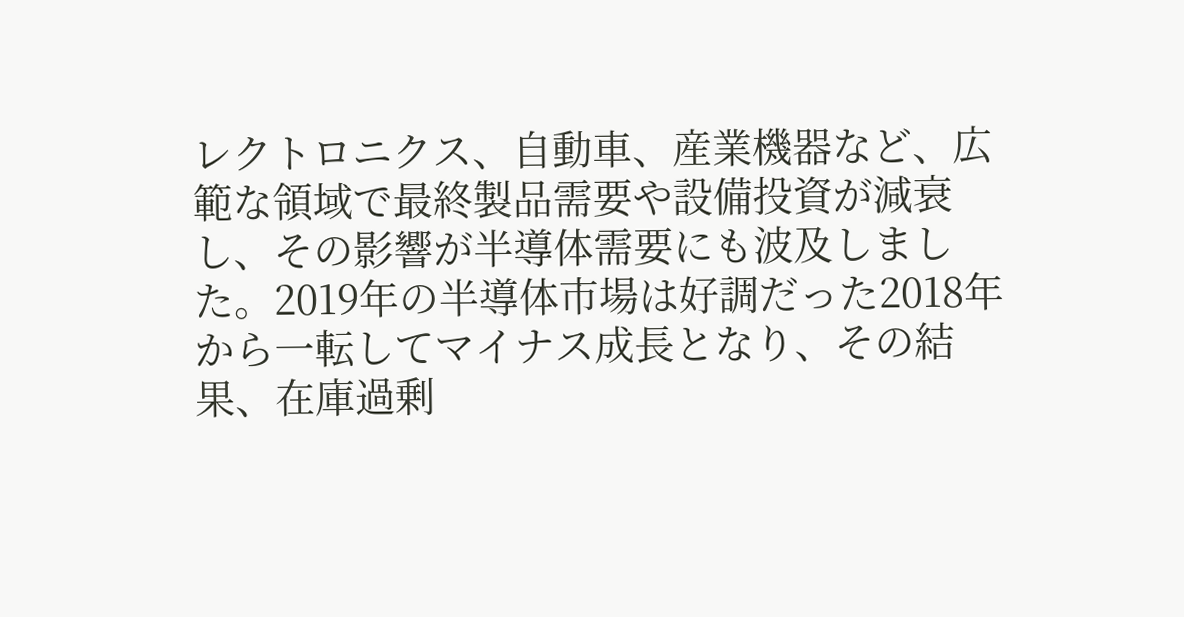レクトロニクス、自動車、産業機器など、広範な領域で最終製品需要や設備投資が減衰し、その影響が半導体需要にも波及しました。2019年の半導体市場は好調だった2018年から一転してマイナス成長となり、その結果、在庫過剰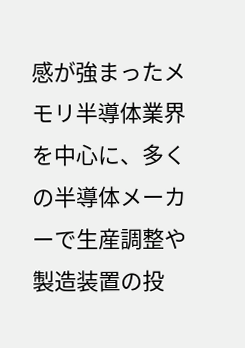感が強まったメモリ半導体業界を中心に、多くの半導体メーカーで生産調整や製造装置の投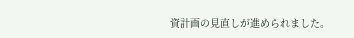資計画の見直しが進められました。